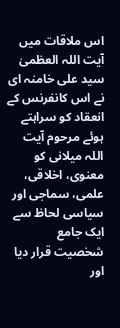اس ملاقات میں آيت اللہ العظمیٰ سید علی خامنہ ای نے اس کانفرنس کے انعقاد کو سراہتے ہوئے مرحوم آيت اللہ میلانی کو معنوی، اخلاقی، علمی، سماجی اور سیاسی لحاظ سے ایک جامع شخصیت قرار دیا اور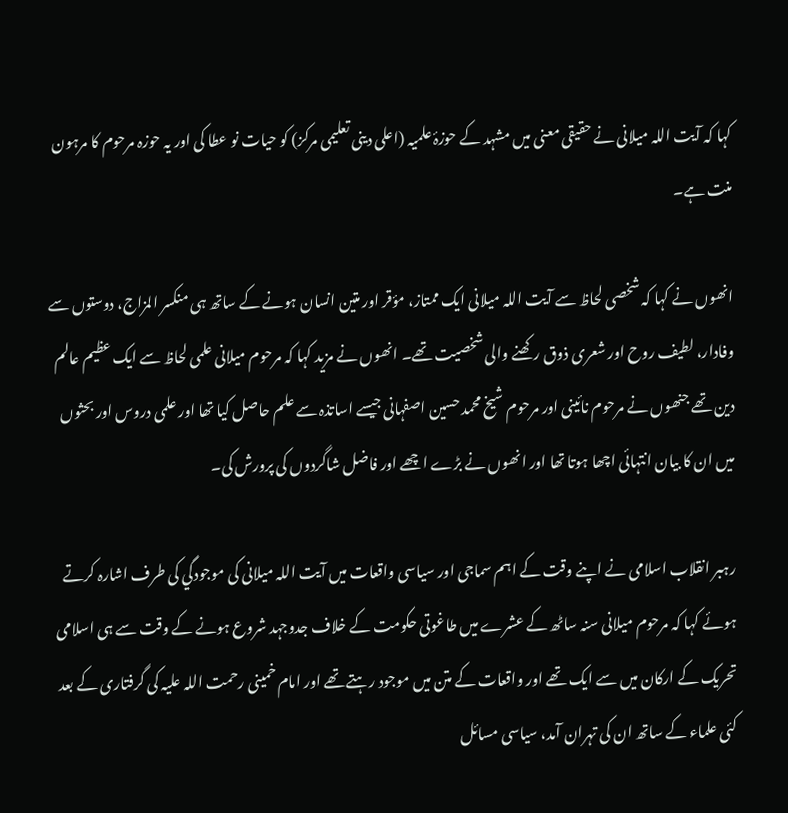کہا کہ آیت اللہ میلانی نے حقیقی معنی میں مشہد کے حوزۂ علمیہ (اعلی دینی تعلیمی مرکز) کو حیات نو عطا کی اور یہ حوزہ مرحوم کا مرہون منت ہے۔

انھوں نے کہا کہ شخصی لحاظ سے آيت اللہ میلانی ایک ممتاز، مؤقر اور متین انسان ہونے کے ساتھ ہی منکسر المزاج، دوستوں سے وفادار، لطیف روح اور شعری ذوق رکھنے والی شخصیت تھے۔ انھوں نے مزید کہا کہ مرحوم میلانی علمی لحاظ سے ایک عظیم عالم دین تھے جنھوں نے مرحوم نائینی اور مرحوم شیخ محمد حسین اصفہانی جیسے اساتذہ سے علم حاصل کیا تھا اور علمی دروس اور بحثوں میں ان کا بیان انتہائی اچھا ہوتا تھا اور انھوں نے بڑے اچھے اور فاضل شاگردوں کی پرورش کی۔

رہبر انقلاب اسلامی نے اپنے وقت کے اہم سماجی اور سیاسی واقعات میں آيت اللہ میلانی کی موجودگي کی طرف اشارہ کرتے ہوئے کہا کہ مرحوم میلانی سنہ ساٹھ کے عشرے میں طاغوتی حکومت کے خلاف جدوجہد شروع ہونے کے وقت سے ہی اسلامی تحریک کے ارکان میں سے ایک تھے اور واقعات کے متن میں موجود رہتے تھے اور امام خمینی رحمت اللہ علیہ کی گرفتاری کے بعد کئی علماء کے ساتھ ان کی تہران آمد، سیاسی مسائل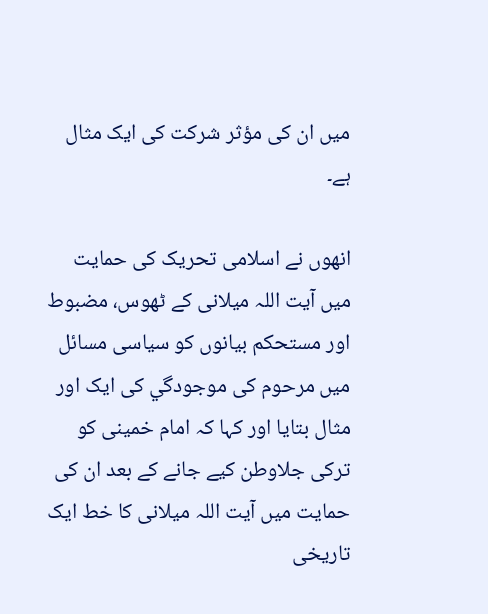میں ان کی مؤثر شرکت کی ایک مثال ہے۔

انھوں نے اسلامی تحریک کی حمایت میں آيت اللہ میلانی کے ٹھوس، مضبوط اور مستحکم بیانوں کو سیاسی مسائل میں مرحوم کی موجودگي کی ایک اور مثال بتایا اور کہا کہ امام خمینی کو ترکی جلاوطن کیے جانے کے بعد ان کی حمایت میں آيت اللہ میلانی کا خط ایک تاریخی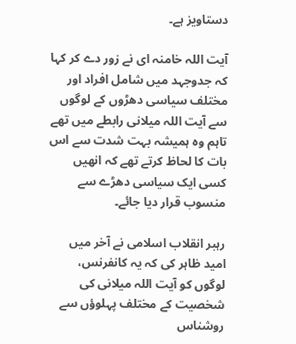دستاویز ہے۔

آیت اللہ خامنہ ای نے زور دے کر کہا کہ جدوجہد میں شامل افراد اور مختلف سیاسی دھڑوں کے لوگوں سے آيت اللہ میلانی رابطے میں تھے تاہم وہ ہمیشہ بہت شدت سے اس بات کا لحاظ کرتے تھے کہ انھیں کسی ایک سیاسی دھڑے سے منسوب قرار دیا جائے۔

رہبر انقلاب اسلامی نے آخر میں امید ظاہر کی کہ یہ کانفرنس، لوگوں کو آيت اللہ میلانی کی شخصیت کے مختلف پہلوؤں سے روشناس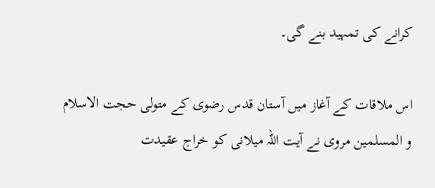کرانے کی تمہید بنے گی۔

اس ملاقات کے آغاز میں آستان قدس رضوی کے متولی حجت الاسلام و المسلمین مروی نے آیت اللہ میلانی کو خراج عقیدت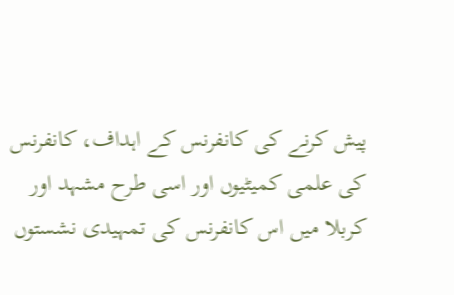پیش کرنے کی کانفرنس کے اہداف، کانفرنس کی علمی کمیٹیوں اور اسی طرح مشہد اور کربلا میں اس کانفرنس کی تمہیدی نشستوں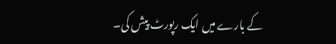کے بارے میں ایک رپورٹ پیش کی۔